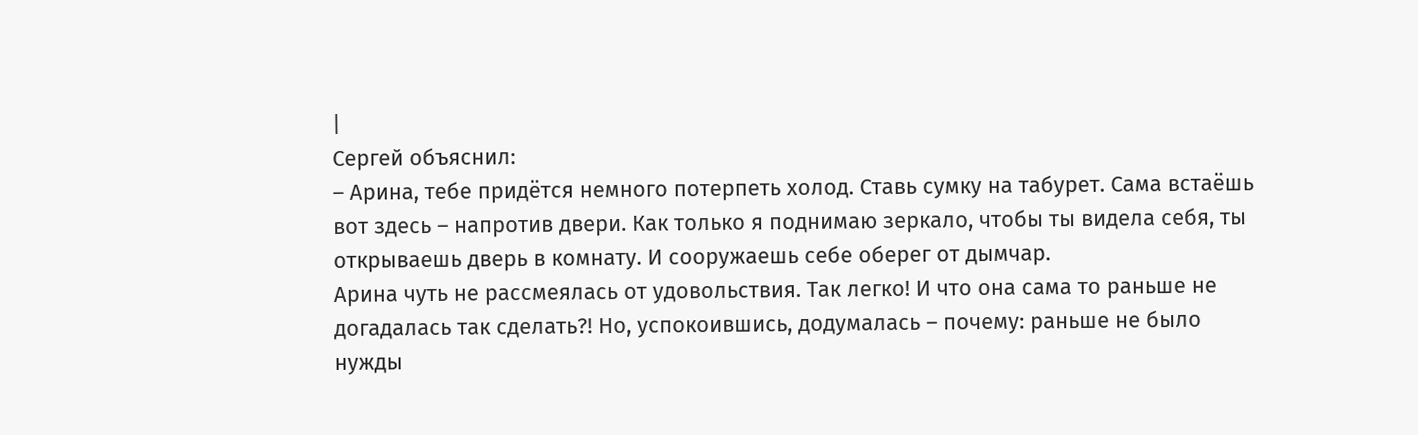|
Сергей объяснил:
– Арина, тебе придётся немного потерпеть холод. Ставь сумку на табурет. Сама встаёшь вот здесь – напротив двери. Как только я поднимаю зеркало, чтобы ты видела себя, ты открываешь дверь в комнату. И сооружаешь себе оберег от дымчар.
Арина чуть не рассмеялась от удовольствия. Так легко! И что она сама то раньше не догадалась так сделать?! Но, успокоившись, додумалась – почему: раньше не было нужды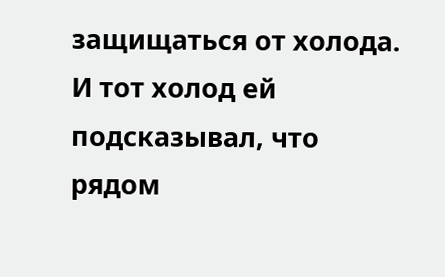защищаться от холода. И тот холод ей подсказывал, что рядом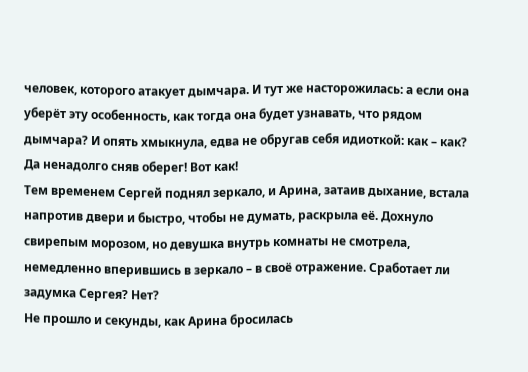человек, которого атакует дымчара. И тут же насторожилась: а если она уберёт эту особенность, как тогда она будет узнавать, что рядом дымчара? И опять хмыкнула, едва не обругав себя идиоткой: как – как? Да ненадолго сняв оберег! Вот как!
Тем временем Сергей поднял зеркало, и Арина, затаив дыхание, встала напротив двери и быстро, чтобы не думать, раскрыла её. Дохнуло свирепым морозом, но девушка внутрь комнаты не смотрела, немедленно вперившись в зеркало – в своё отражение. Сработает ли задумка Сергея? Нет?
Не прошло и секунды, как Арина бросилась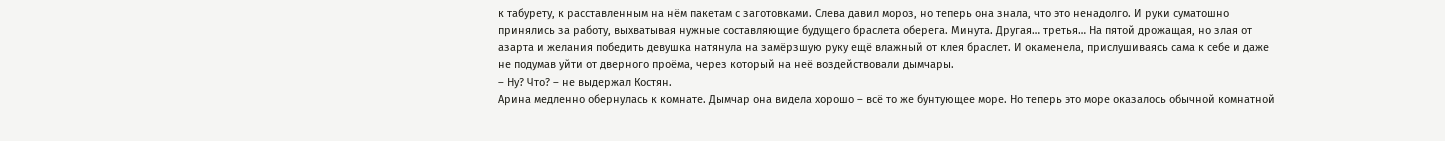к табурету, к расставленным на нём пакетам с заготовками. Слева давил мороз, но теперь она знала, что это ненадолго. И руки суматошно принялись за работу, выхватывая нужные составляющие будущего браслета оберега. Минута. Другая… третья… На пятой дрожащая, но злая от азарта и желания победить девушка натянула на замёрзшую руку ещё влажный от клея браслет. И окаменела, прислушиваясь сама к себе и даже не подумав уйти от дверного проёма, через который на неё воздействовали дымчары.
– Ну? Что? – не выдержал Костян.
Арина медленно обернулась к комнате. Дымчар она видела хорошо – всё то же бунтующее море. Но теперь это море оказалось обычной комнатной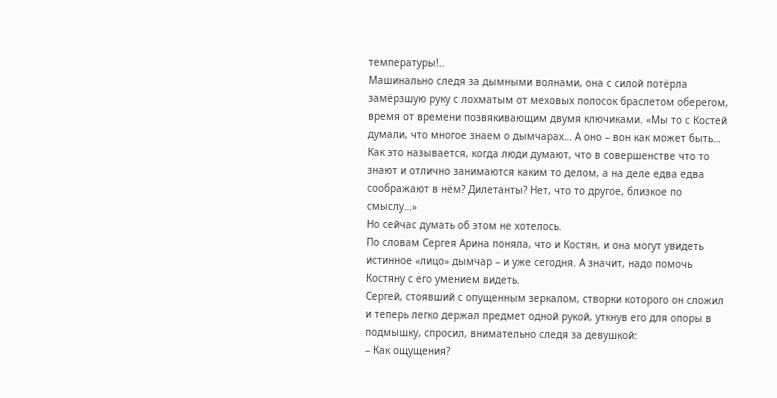температуры!..
Машинально следя за дымными волнами, она с силой потёрла замёрзшую руку с лохматым от меховых полосок браслетом оберегом, время от времени позвякивающим двумя ключиками. «Мы то с Костей думали, что многое знаем о дымчарах… А оно – вон как может быть… Как это называется, когда люди думают, что в совершенстве что то знают и отлично занимаются каким то делом, а на деле едва едва соображают в нём? Дилетанты? Нет, что то другое, близкое по смыслу…»
Но сейчас думать об этом не хотелось.
По словам Сергея Арина поняла, что и Костян, и она могут увидеть истинное «лицо» дымчар – и уже сегодня. А значит, надо помочь Костяну с его умением видеть.
Сергей, стоявший с опущенным зеркалом, створки которого он сложил и теперь легко держал предмет одной рукой, уткнув его для опоры в подмышку, спросил, внимательно следя за девушкой:
– Как ощущения?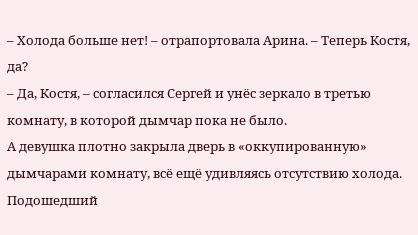– Холода больше нет! – отрапортовала Арина. – Теперь Костя, да?
– Да, Костя, – согласился Сергей и унёс зеркало в третью комнату, в которой дымчар пока не было.
А девушка плотно закрыла дверь в «оккупированную» дымчарами комнату, всё ещё удивляясь отсутствию холода. Подошедший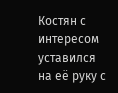Костян с интересом уставился на её руку с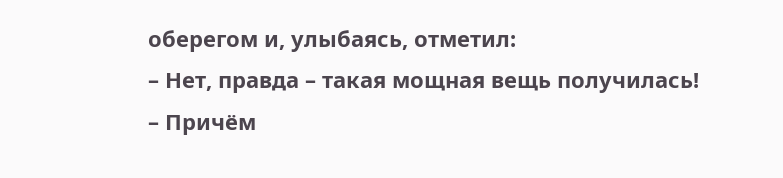оберегом и, улыбаясь, отметил:
– Нет, правда – такая мощная вещь получилась!
– Причём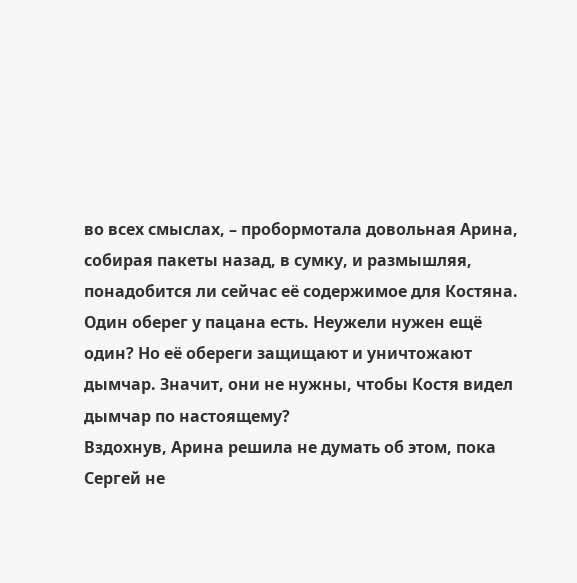во всех смыслах, – пробормотала довольная Арина, собирая пакеты назад, в сумку, и размышляя, понадобится ли сейчас её содержимое для Костяна. Один оберег у пацана есть. Неужели нужен ещё один? Но её обереги защищают и уничтожают дымчар. Значит, они не нужны, чтобы Костя видел дымчар по настоящему?
Вздохнув, Арина решила не думать об этом, пока Сергей не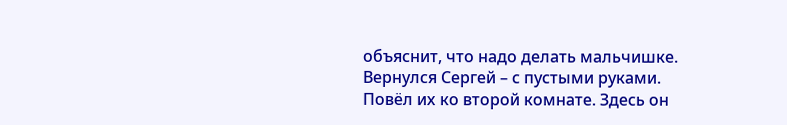объяснит, что надо делать мальчишке.
Вернулся Сергей – с пустыми руками. Повёл их ко второй комнате. Здесь он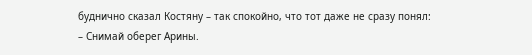буднично сказал Костяну – так спокойно, что тот даже не сразу понял:
– Снимай оберег Арины.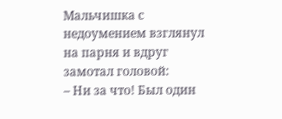Мальчишка с недоумением взглянул на парня и вдруг замотал головой:
– Ни за что! Был один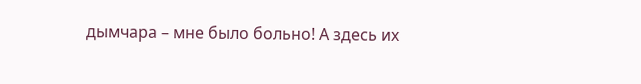дымчара – мне было больно! А здесь их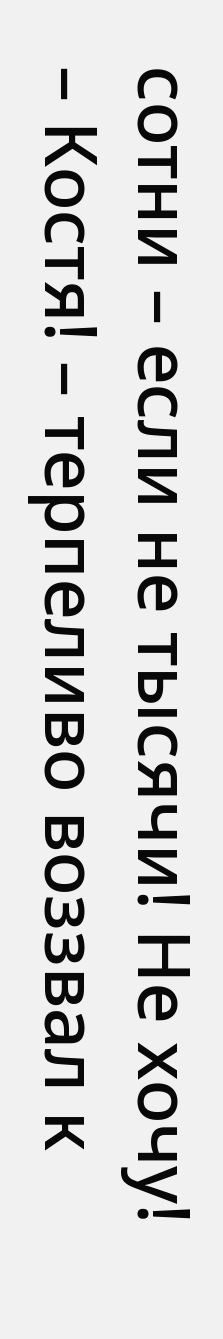сотни – если не тысячи! Не хочу!
– Костя! – терпеливо воззвал к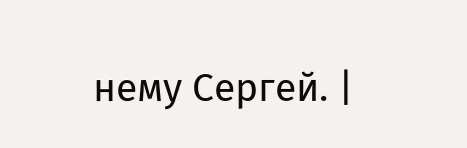нему Сергей. |